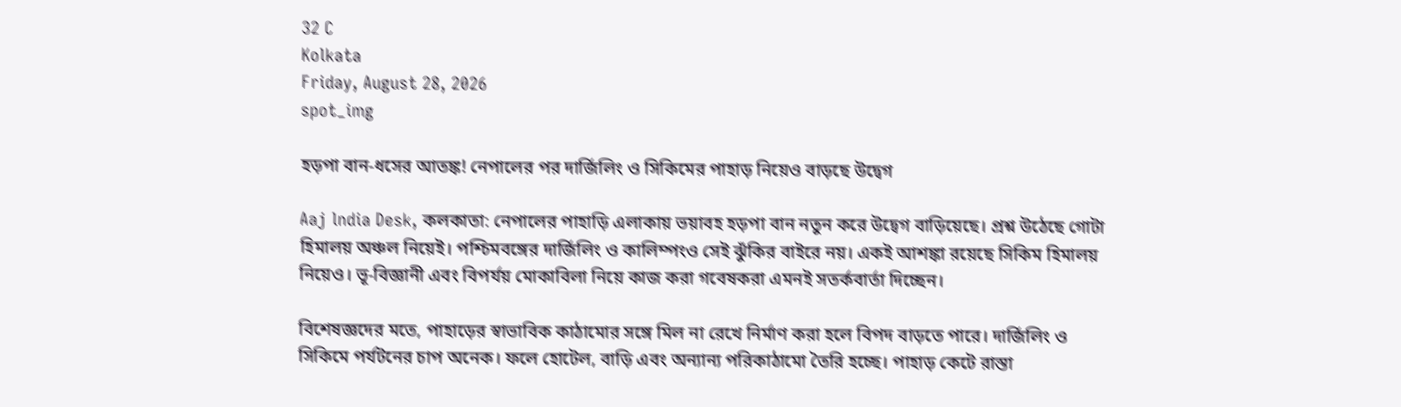32 C
Kolkata
Friday, August 28, 2026
spot_img

হড়পা বান-ধসের আতঙ্ক! নেপালের পর দার্জিলিং ও সিকিমের পাহাড় নিয়েও বাড়ছে উদ্বেগ

Aaj lndia Desk, কলকাতা: নেপালের পাহাড়ি এলাকায় ভয়াবহ হড়পা বান নতুন করে উদ্বেগ বাড়িয়েছে। প্রশ্ন উঠেছে গোটা হিমালয় অঞ্চল নিয়েই। পশ্চিমবঙ্গের দার্জিলিং ও কালিম্পংও সেই ঝুঁকির বাইরে নয়। একই আশঙ্কা রয়েছে সিকিম হিমালয় নিয়েও। ভূ-বিজ্ঞানী এবং বিপর্যয় মোকাবিলা নিয়ে কাজ করা গবেষকরা এমনই সতর্কবার্তা দিচ্ছেন।

বিশেষজ্ঞদের মতে, পাহাড়ের স্বাভাবিক কাঠামোর সঙ্গে মিল না রেখে নির্মাণ করা হলে বিপদ বাড়তে পারে। দার্জিলিং ও সিকিমে পর্যটনের চাপ অনেক। ফলে হোটেল, বাড়ি এবং অন্যান্য পরিকাঠামো তৈরি হচ্ছে। পাহাড় কেটে রাস্তা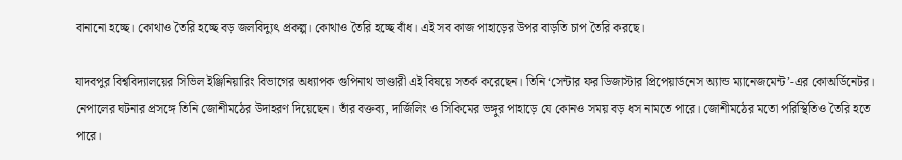বানানো হচ্ছে। কোথাও তৈরি হচ্ছে বড় জলবিদ্যুৎ প্রকল্প। কোথাও তৈরি হচ্ছে বাঁধ। এই সব কাজ পাহাড়ের উপর বাড়তি চাপ তৈরি করছে।

যাদবপুর বিশ্ববিদ্যালয়ের সিভিল ইঞ্জিনিয়ারিং বিভাগের অধ্যাপক গুপিনাথ ভাণ্ডারী এই বিষয়ে সতর্ক করেছেন। তিনি ‘সেন্টার ফর ডিজাস্টার প্রিপেয়ার্ডনেস অ্যান্ড ম্যানেজমেন্ট’-এর কোঅর্ডিনেটর। নেপালের ঘটনার প্রসঙ্গে তিনি জোশীমঠের উদাহরণ দিয়েছেন। তাঁর বক্তব্য, দার্জিলিং ও সিকিমের ভঙ্গুর পাহাড়ে যে কোনও সময় বড় ধস নামতে পারে। জোশীমঠের মতো পরিস্থিতিও তৈরি হতে পারে।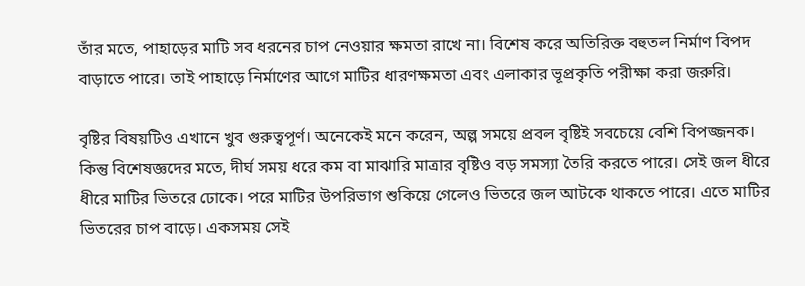তাঁর মতে, পাহাড়ের মাটি সব ধরনের চাপ নেওয়ার ক্ষমতা রাখে না। বিশেষ করে অতিরিক্ত বহুতল নির্মাণ বিপদ বাড়াতে পারে। তাই পাহাড়ে নির্মাণের আগে মাটির ধারণক্ষমতা এবং এলাকার ভূপ্রকৃতি পরীক্ষা করা জরুরি।

বৃষ্টির বিষয়টিও এখানে খুব গুরুত্বপূর্ণ। অনেকেই মনে করেন, অল্প সময়ে প্রবল বৃষ্টিই সবচেয়ে বেশি বিপজ্জনক। কিন্তু বিশেষজ্ঞদের মতে, দীর্ঘ সময় ধরে কম বা মাঝারি মাত্রার বৃষ্টিও বড় সমস্যা তৈরি করতে পারে। সেই জল ধীরে ধীরে মাটির ভিতরে ঢোকে। পরে মাটির উপরিভাগ শুকিয়ে গেলেও ভিতরে জল আটকে থাকতে পারে। এতে মাটির ভিতরের চাপ বাড়ে। একসময় সেই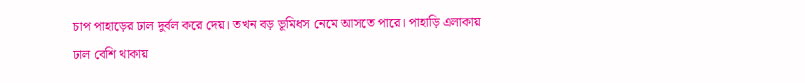চাপ পাহাড়ের ঢাল দুর্বল করে দেয়। তখন বড় ভূমিধস নেমে আসতে পারে। পাহাড়ি এলাকায় ঢাল বেশি থাকায়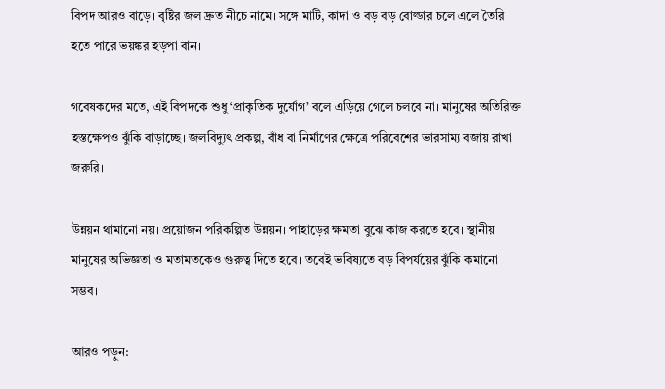বিপদ আরও বাড়ে। বৃষ্টির জল দ্রুত নীচে নামে। সঙ্গে মাটি, কাদা ও বড় বড় বোল্ডার চলে এলে তৈরি হতে পারে ভয়ঙ্কর হড়পা বান।

গবেষকদের মতে, এই বিপদকে শুধু ‘প্রাকৃতিক দুর্যোগ’ বলে এড়িয়ে গেলে চলবে না। মানুষের অতিরিক্ত হস্তক্ষেপও ঝুঁকি বাড়াচ্ছে। জলবিদ্যুৎ প্রকল্প, বাঁধ বা নির্মাণের ক্ষেত্রে পরিবেশের ভারসাম্য বজায় রাখা জরুরি।

উন্নয়ন থামানো নয়। প্রয়োজন পরিকল্পিত উন্নয়ন। পাহাড়ের ক্ষমতা বুঝে কাজ করতে হবে। স্থানীয় মানুষের অভিজ্ঞতা ও মতামতকেও গুরুত্ব দিতে হবে। তবেই ভবিষ্যতে বড় বিপর্যয়ের ঝুঁকি কমানো সম্ভব।

আরও পড়ুন: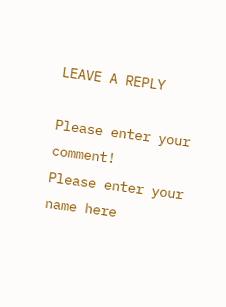LEAVE A REPLY

Please enter your comment!
Please enter your name here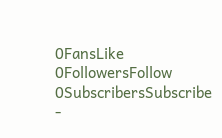0FansLike
0FollowersFollow
0SubscribersSubscribe
-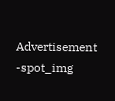Advertisement -spot_img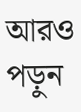আরও পড়ুন